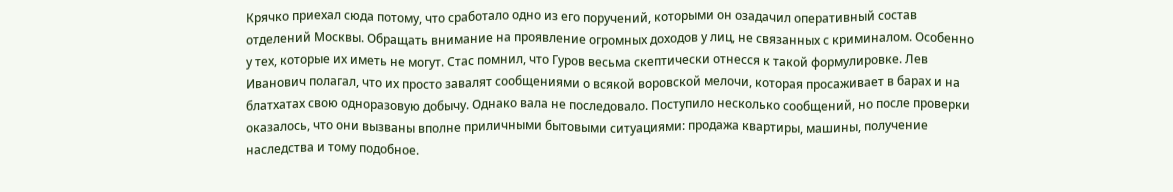Крячко приехал сюда потому, что сработало одно из его поручений, которыми он озадачил оперативный состав отделений Москвы. Обращать внимание на проявление огромных доходов у лиц, не связанных с криминалом. Особенно у тех, которые их иметь не могут. Стас помнил, что Гуров весьма скептически отнесся к такой формулировке. Лев Иванович полагал, что их просто завалят сообщениями о всякой воровской мелочи, которая просаживает в барах и на блатхатах свою одноразовую добычу. Однако вала не последовало. Поступило несколько сообщений, но после проверки оказалось, что они вызваны вполне приличными бытовыми ситуациями: продажа квартиры, машины, получение наследства и тому подобное.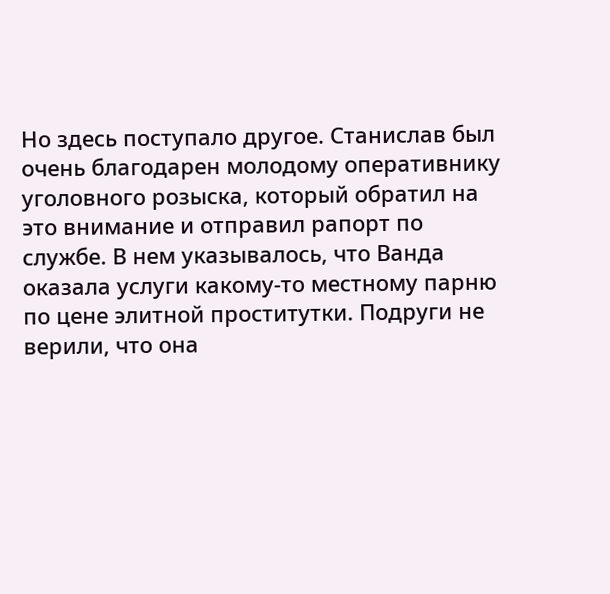Но здесь поступало другое. Станислав был очень благодарен молодому оперативнику уголовного розыска, который обратил на это внимание и отправил рапорт по службе. В нем указывалось, что Ванда оказала услуги какому-то местному парню по цене элитной проститутки. Подруги не верили, что она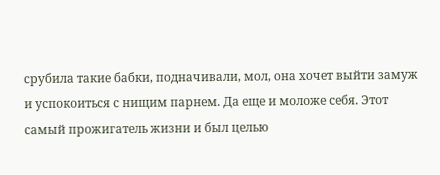срубила такие бабки, подначивали, мол, она хочет выйти замуж и успокоиться с нищим парнем. Да еще и моложе себя. Этот самый прожигатель жизни и был целью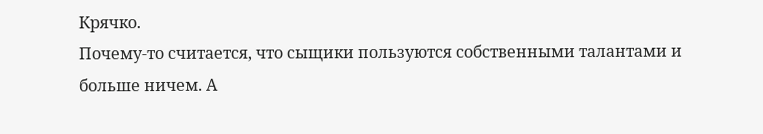Крячко.
Почему-то считается, что сыщики пользуются собственными талантами и больше ничем. А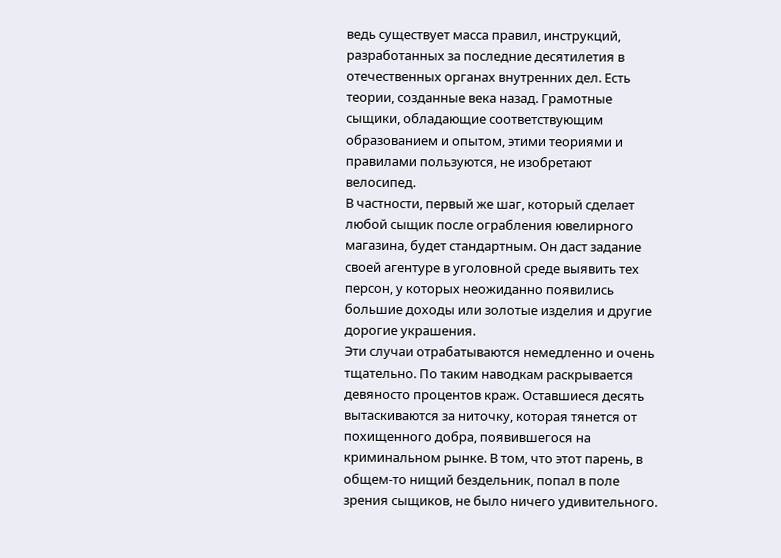ведь существует масса правил, инструкций, разработанных за последние десятилетия в отечественных органах внутренних дел. Есть теории, созданные века назад. Грамотные сыщики, обладающие соответствующим образованием и опытом, этими теориями и правилами пользуются, не изобретают велосипед.
В частности, первый же шаг, который сделает любой сыщик после ограбления ювелирного магазина, будет стандартным. Он даст задание своей агентуре в уголовной среде выявить тех персон, у которых неожиданно появились большие доходы или золотые изделия и другие дорогие украшения.
Эти случаи отрабатываются немедленно и очень тщательно. По таким наводкам раскрывается девяносто процентов краж. Оставшиеся десять вытаскиваются за ниточку, которая тянется от похищенного добра, появившегося на криминальном рынке. В том, что этот парень, в общем-то нищий бездельник, попал в поле зрения сыщиков, не было ничего удивительного.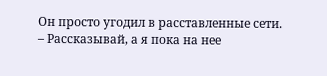Он просто угодил в расставленные сети.
– Рассказывай, а я пока на нее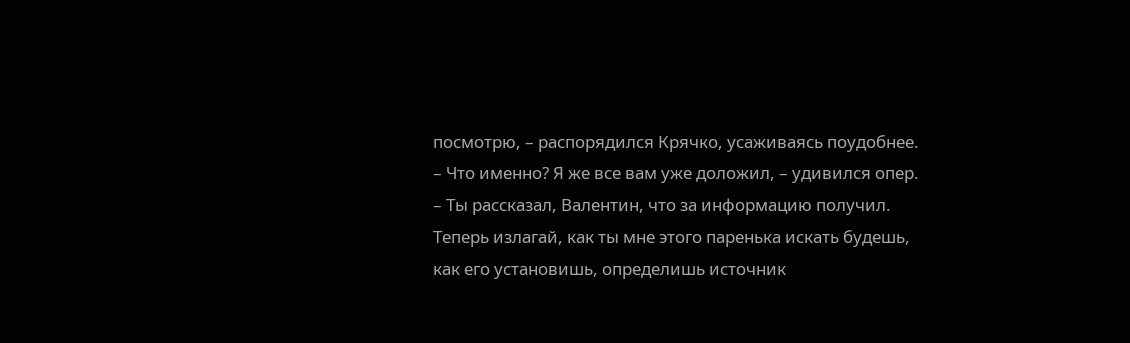посмотрю, – распорядился Крячко, усаживаясь поудобнее.
– Что именно? Я же все вам уже доложил, – удивился опер.
– Ты рассказал, Валентин, что за информацию получил. Теперь излагай, как ты мне этого паренька искать будешь, как его установишь, определишь источник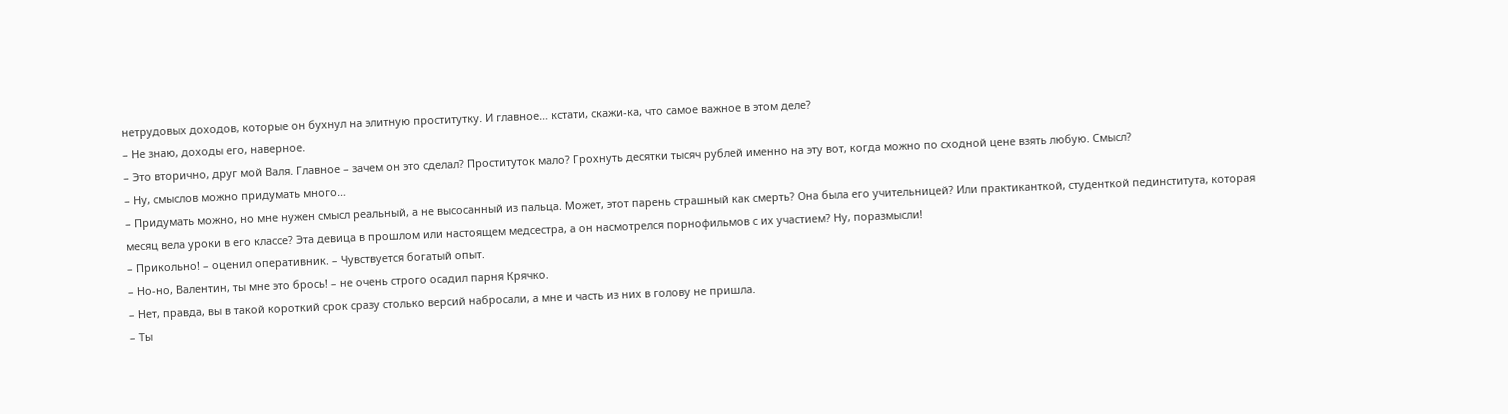нетрудовых доходов, которые он бухнул на элитную проститутку. И главное… кстати, скажи-ка, что самое важное в этом деле?
– Не знаю, доходы его, наверное.
– Это вторично, друг мой Валя. Главное – зачем он это сделал? Проституток мало? Грохнуть десятки тысяч рублей именно на эту вот, когда можно по сходной цене взять любую. Смысл?
– Ну, смыслов можно придумать много…
– Придумать можно, но мне нужен смысл реальный, а не высосанный из пальца. Может, этот парень страшный как смерть? Она была его учительницей? Или практиканткой, студенткой пединститута, которая месяц вела уроки в его классе? Эта девица в прошлом или настоящем медсестра, а он насмотрелся порнофильмов с их участием? Ну, поразмысли!
– Прикольно! – оценил оперативник. – Чувствуется богатый опыт.
– Но-но, Валентин, ты мне это брось! – не очень строго осадил парня Крячко.
– Нет, правда, вы в такой короткий срок сразу столько версий набросали, а мне и часть из них в голову не пришла.
– Ты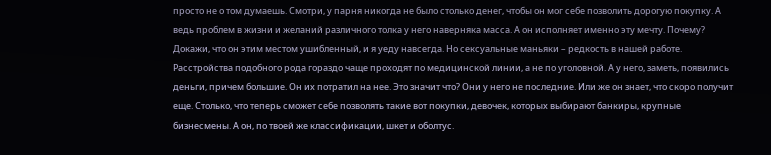просто не о том думаешь. Смотри, у парня никогда не было столько денег, чтобы он мог себе позволить дорогую покупку. А ведь проблем в жизни и желаний различного толка у него наверняка масса. А он исполняет именно эту мечту. Почему? Докажи, что он этим местом ушибленный, и я уеду навсегда. Но сексуальные маньяки – редкость в нашей работе. Расстройства подобного рода гораздо чаще проходят по медицинской линии, а не по уголовной. А у него, заметь, появились деньги, причем большие. Он их потратил на нее. Это значит что? Они у него не последние. Или же он знает, что скоро получит еще. Столько, что теперь сможет себе позволять такие вот покупки, девочек, которых выбирают банкиры, крупные бизнесмены. А он, по твоей же классификации, шкет и оболтус.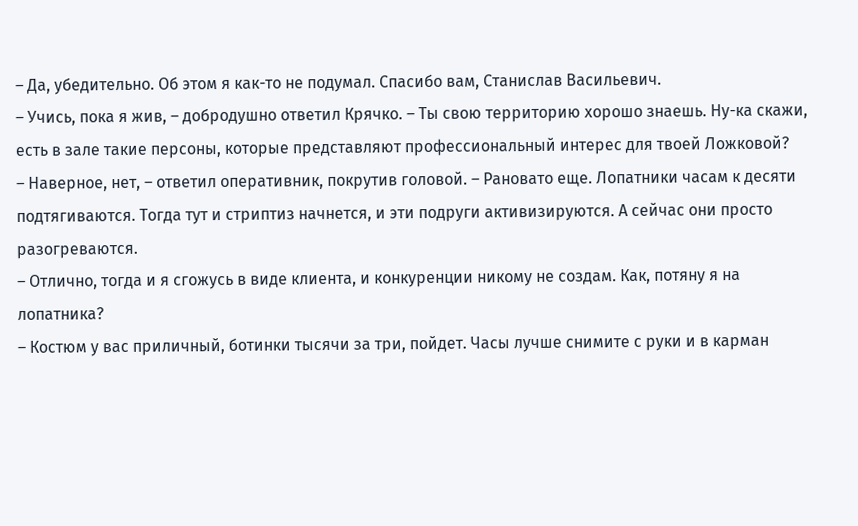– Да, убедительно. Об этом я как-то не подумал. Спасибо вам, Станислав Васильевич.
– Учись, пока я жив, – добродушно ответил Крячко. – Ты свою территорию хорошо знаешь. Ну-ка скажи, есть в зале такие персоны, которые представляют профессиональный интерес для твоей Ложковой?
– Наверное, нет, – ответил оперативник, покрутив головой. – Рановато еще. Лопатники часам к десяти подтягиваются. Тогда тут и стриптиз начнется, и эти подруги активизируются. А сейчас они просто разогреваются.
– Отлично, тогда и я сгожусь в виде клиента, и конкуренции никому не создам. Как, потяну я на лопатника?
– Костюм у вас приличный, ботинки тысячи за три, пойдет. Часы лучше снимите с руки и в карман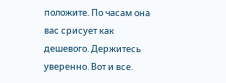положите. По часам она вас срисует как дешевого. Держитесь уверенно. Вот и все.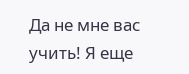Да не мне вас учить! Я еще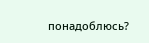понадоблюсь?